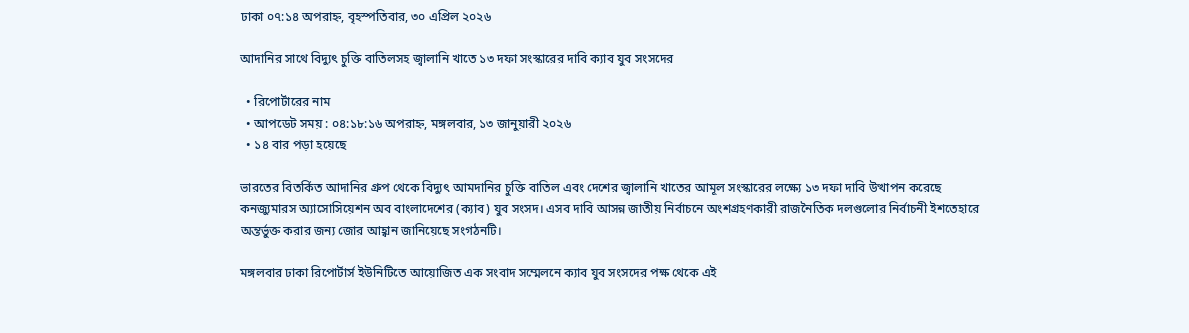ঢাকা ০৭:১৪ অপরাহ্ন, বৃহস্পতিবার, ৩০ এপ্রিল ২০২৬

আদানির সাথে বিদ্যুৎ চুক্তি বাতিলসহ জ্বালানি খাতে ১৩ দফা সংস্কারের দাবি ক্যাব যুব সংসদের

  • রিপোর্টারের নাম
  • আপডেট সময় : ০৪:১৮:১৬ অপরাহ্ন, মঙ্গলবার, ১৩ জানুয়ারী ২০২৬
  • ১৪ বার পড়া হয়েছে

ভারতের বিতর্কিত আদানির গ্রুপ থেকে বিদ্যুৎ আমদানির চুক্তি বাতিল এবং দেশের জ্বালানি খাতের আমূল সংস্কারের লক্ষ্যে ১৩ দফা দাবি উত্থাপন করেছে কনজ্যুমারস অ্যাসোসিয়েশন অব বাংলাদেশের (ক্যাব) যুব সংসদ। এসব দাবি আসন্ন জাতীয় নির্বাচনে অংশগ্রহণকারী রাজনৈতিক দলগুলোর নির্বাচনী ইশতেহারে অন্তর্ভুক্ত করার জন্য জোর আহ্বান জানিয়েছে সংগঠনটি।

মঙ্গলবার ঢাকা রিপোর্টার্স ইউনিটিতে আয়োজিত এক সংবাদ সম্মেলনে ক্যাব যুব সংসদের পক্ষ থেকে এই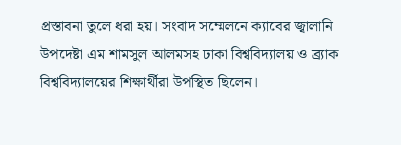প্রস্তাবনা তুলে ধরা হয়। সংবাদ সম্মেলনে ক্যাবের জ্বালানি উপদেষ্টা এম শামসুল আলমসহ ঢাকা বিশ্ববিদ্যালয় ও ব্র্যাক বিশ্ববিদ্যালয়ের শিক্ষার্থীরা উপস্থিত ছিলেন।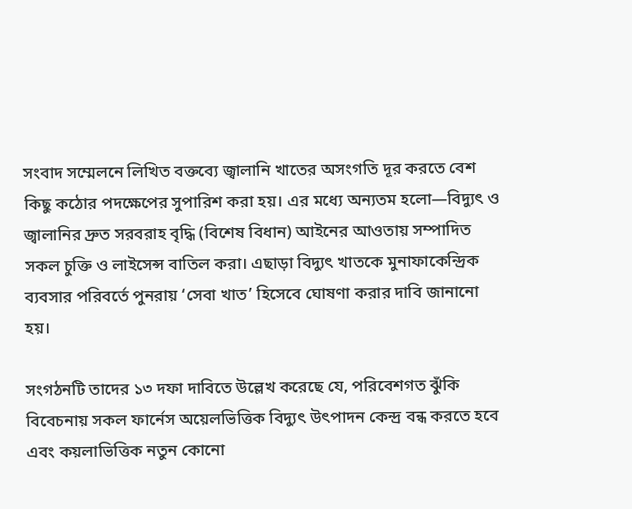সংবাদ সম্মেলনে লিখিত বক্তব্যে জ্বালানি খাতের অসংগতি দূর করতে বেশ কিছু কঠোর পদক্ষেপের সুপারিশ করা হয়। এর মধ্যে অন্যতম হলো—বিদ্যুৎ ও জ্বালানির দ্রুত সরবরাহ বৃদ্ধি (বিশেষ বিধান) আইনের আওতায় সম্পাদিত সকল চুক্তি ও লাইসেন্স বাতিল করা। এছাড়া বিদ্যুৎ খাতকে মুনাফাকেন্দ্রিক ব্যবসার পরিবর্তে পুনরায় ‘সেবা খাত’ হিসেবে ঘোষণা করার দাবি জানানো হয়।

সংগঠনটি তাদের ১৩ দফা দাবিতে উল্লেখ করেছে যে, পরিবেশগত ঝুঁকি বিবেচনায় সকল ফার্নেস অয়েলভিত্তিক বিদ্যুৎ উৎপাদন কেন্দ্র বন্ধ করতে হবে এবং কয়লাভিত্তিক নতুন কোনো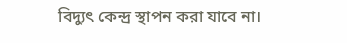বিদ্যুৎ কেন্দ্র স্থাপন করা যাবে না।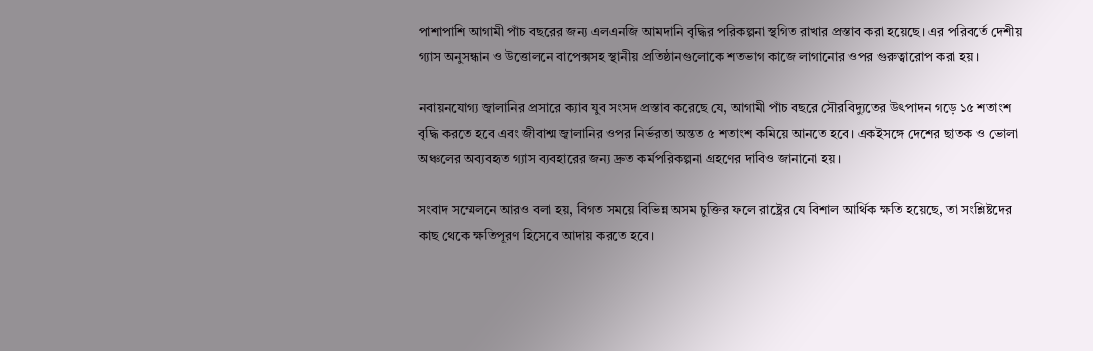পাশাপাশি আগামী পাঁচ বছরের জন্য এলএনজি আমদানি বৃদ্ধির পরিকল্পনা স্থগিত রাখার প্রস্তাব করা হয়েছে। এর পরিবর্তে দেশীয় গ্যাস অনুসন্ধান ও উত্তোলনে বাপেক্সসহ স্থানীয় প্রতিষ্ঠানগুলোকে শতভাগ কাজে লাগানোর ওপর গুরুত্বারোপ করা হয়।

নবায়নযোগ্য জ্বালানির প্রসারে ক্যাব যুব সংসদ প্রস্তাব করেছে যে, আগামী পাঁচ বছরে সৌরবিদ্যুতের উৎপাদন গড়ে ১৫ শতাংশ বৃদ্ধি করতে হবে এবং জীবাশ্ম জ্বালানির ওপর নির্ভরতা অন্তত ৫ শতাংশ কমিয়ে আনতে হবে। একইসঙ্গে দেশের ছাতক ও ভোলা অঞ্চলের অব্যবহৃত গ্যাস ব্যবহারের জন্য দ্রুত কর্মপরিকল্পনা গ্রহণের দাবিও জানানো হয়।

সংবাদ সম্মেলনে আরও বলা হয়, বিগত সময়ে বিভিন্ন অসম চুক্তির ফলে রাষ্ট্রের যে বিশাল আর্থিক ক্ষতি হয়েছে, তা সংশ্লিষ্টদের কাছ থেকে ক্ষতিপূরণ হিসেবে আদায় করতে হবে।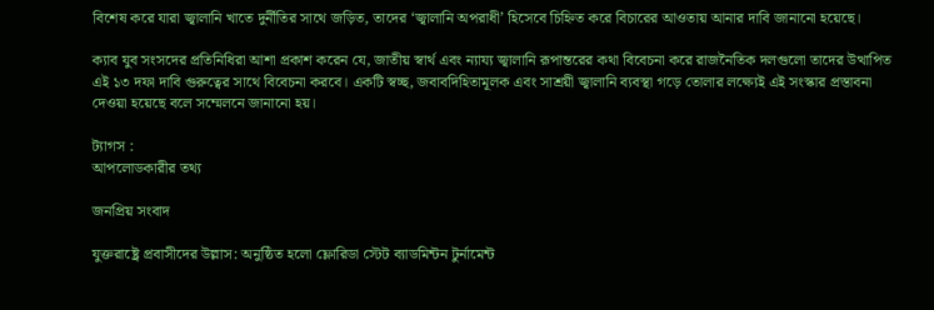বিশেষ করে যারা জ্বালানি খাতে দুর্নীতির সাথে জড়িত, তাদের ‘জ্বালানি অপরাধী’ হিসেবে চিহ্নিত করে বিচারের আওতায় আনার দাবি জানানো হয়েছে।

ক্যাব যুব সংসদের প্রতিনিধিরা আশা প্রকাশ করেন যে, জাতীয় স্বার্থ এবং ন্যায্য জ্বালানি রূপান্তরের কথা বিবেচনা করে রাজনৈতিক দলগুলো তাদের উত্থাপিত এই ১৩ দফা দাবি গুরুত্বের সাথে বিবেচনা করবে। একটি স্বচ্ছ, জবাবদিহিতামূলক এবং সাশ্রয়ী জ্বালানি ব্যবস্থা গড়ে তোলার লক্ষ্যেই এই সংস্কার প্রস্তাবনা দেওয়া হয়েছে বলে সম্মেলনে জানানো হয়।

ট্যাগস :
আপলোডকারীর তথ্য

জনপ্রিয় সংবাদ

যুক্তরাষ্ট্রে প্রবাসীদের উল্লাস: অনুষ্ঠিত হলো ফ্লোরিডা স্টেট ব্যাডমিন্টন টুর্নামেন্ট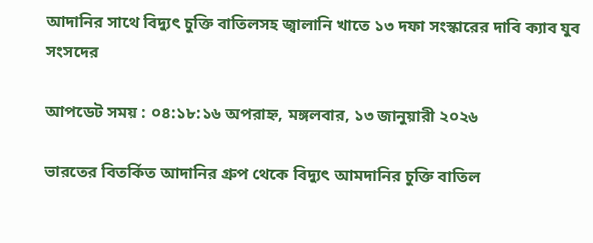আদানির সাথে বিদ্যুৎ চুক্তি বাতিলসহ জ্বালানি খাতে ১৩ দফা সংস্কারের দাবি ক্যাব যুব সংসদের

আপডেট সময় : ০৪:১৮:১৬ অপরাহ্ন, মঙ্গলবার, ১৩ জানুয়ারী ২০২৬

ভারতের বিতর্কিত আদানির গ্রুপ থেকে বিদ্যুৎ আমদানির চুক্তি বাতিল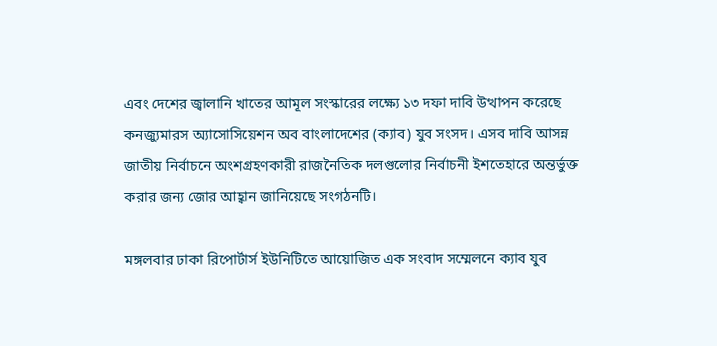এবং দেশের জ্বালানি খাতের আমূল সংস্কারের লক্ষ্যে ১৩ দফা দাবি উত্থাপন করেছে কনজ্যুমারস অ্যাসোসিয়েশন অব বাংলাদেশের (ক্যাব) যুব সংসদ। এসব দাবি আসন্ন জাতীয় নির্বাচনে অংশগ্রহণকারী রাজনৈতিক দলগুলোর নির্বাচনী ইশতেহারে অন্তর্ভুক্ত করার জন্য জোর আহ্বান জানিয়েছে সংগঠনটি।

মঙ্গলবার ঢাকা রিপোর্টার্স ইউনিটিতে আয়োজিত এক সংবাদ সম্মেলনে ক্যাব যুব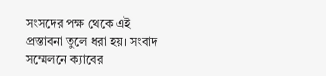সংসদের পক্ষ থেকে এই প্রস্তাবনা তুলে ধরা হয়। সংবাদ সম্মেলনে ক্যাবের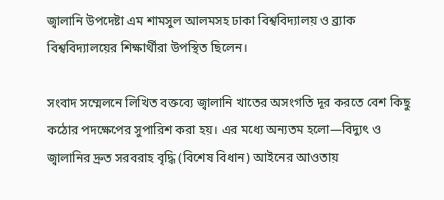জ্বালানি উপদেষ্টা এম শামসুল আলমসহ ঢাকা বিশ্ববিদ্যালয় ও ব্র্যাক বিশ্ববিদ্যালয়ের শিক্ষার্থীরা উপস্থিত ছিলেন।

সংবাদ সম্মেলনে লিখিত বক্তব্যে জ্বালানি খাতের অসংগতি দূর করতে বেশ কিছু কঠোর পদক্ষেপের সুপারিশ করা হয়। এর মধ্যে অন্যতম হলো—বিদ্যুৎ ও জ্বালানির দ্রুত সরবরাহ বৃদ্ধি (বিশেষ বিধান) আইনের আওতায়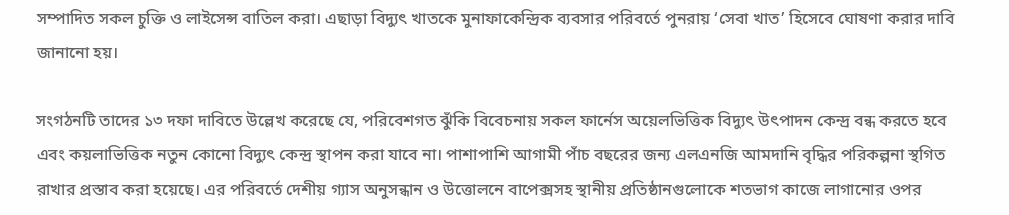সম্পাদিত সকল চুক্তি ও লাইসেন্স বাতিল করা। এছাড়া বিদ্যুৎ খাতকে মুনাফাকেন্দ্রিক ব্যবসার পরিবর্তে পুনরায় ‘সেবা খাত’ হিসেবে ঘোষণা করার দাবি জানানো হয়।

সংগঠনটি তাদের ১৩ দফা দাবিতে উল্লেখ করেছে যে, পরিবেশগত ঝুঁকি বিবেচনায় সকল ফার্নেস অয়েলভিত্তিক বিদ্যুৎ উৎপাদন কেন্দ্র বন্ধ করতে হবে এবং কয়লাভিত্তিক নতুন কোনো বিদ্যুৎ কেন্দ্র স্থাপন করা যাবে না। পাশাপাশি আগামী পাঁচ বছরের জন্য এলএনজি আমদানি বৃদ্ধির পরিকল্পনা স্থগিত রাখার প্রস্তাব করা হয়েছে। এর পরিবর্তে দেশীয় গ্যাস অনুসন্ধান ও উত্তোলনে বাপেক্সসহ স্থানীয় প্রতিষ্ঠানগুলোকে শতভাগ কাজে লাগানোর ওপর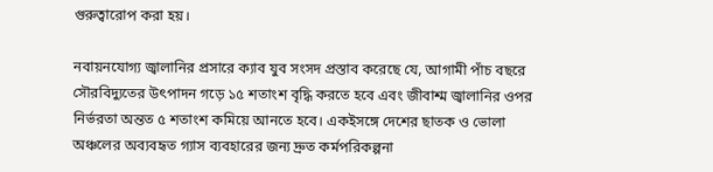গুরুত্বারোপ করা হয়।

নবায়নযোগ্য জ্বালানির প্রসারে ক্যাব যুব সংসদ প্রস্তাব করেছে যে, আগামী পাঁচ বছরে সৌরবিদ্যুতের উৎপাদন গড়ে ১৫ শতাংশ বৃদ্ধি করতে হবে এবং জীবাশ্ম জ্বালানির ওপর নির্ভরতা অন্তত ৫ শতাংশ কমিয়ে আনতে হবে। একইসঙ্গে দেশের ছাতক ও ভোলা অঞ্চলের অব্যবহৃত গ্যাস ব্যবহারের জন্য দ্রুত কর্মপরিকল্পনা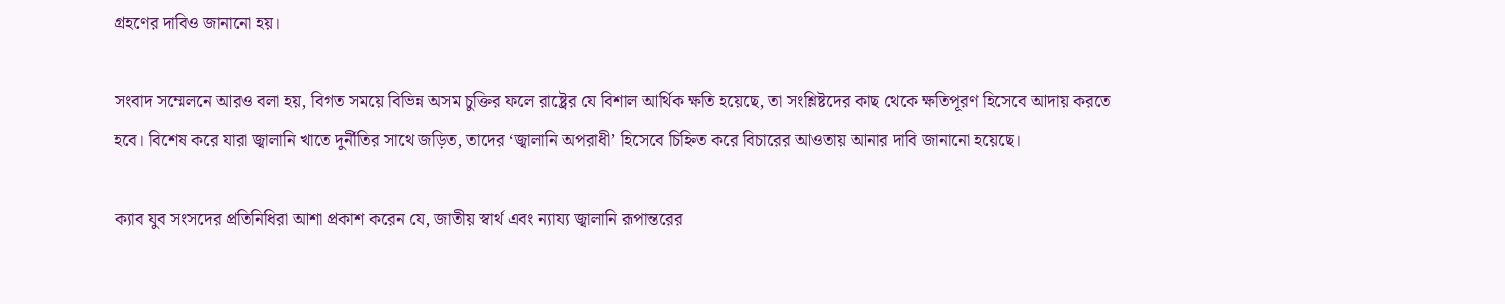গ্রহণের দাবিও জানানো হয়।

সংবাদ সম্মেলনে আরও বলা হয়, বিগত সময়ে বিভিন্ন অসম চুক্তির ফলে রাষ্ট্রের যে বিশাল আর্থিক ক্ষতি হয়েছে, তা সংশ্লিষ্টদের কাছ থেকে ক্ষতিপূরণ হিসেবে আদায় করতে হবে। বিশেষ করে যারা জ্বালানি খাতে দুর্নীতির সাথে জড়িত, তাদের ‘জ্বালানি অপরাধী’ হিসেবে চিহ্নিত করে বিচারের আওতায় আনার দাবি জানানো হয়েছে।

ক্যাব যুব সংসদের প্রতিনিধিরা আশা প্রকাশ করেন যে, জাতীয় স্বার্থ এবং ন্যায্য জ্বালানি রূপান্তরের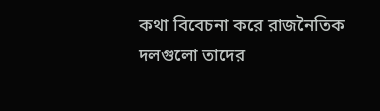কথা বিবেচনা করে রাজনৈতিক দলগুলো তাদের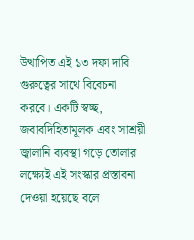উত্থাপিত এই ১৩ দফা দাবি গুরুত্বের সাথে বিবেচনা করবে। একটি স্বচ্ছ, জবাবদিহিতামূলক এবং সাশ্রয়ী জ্বালানি ব্যবস্থা গড়ে তোলার লক্ষ্যেই এই সংস্কার প্রস্তাবনা দেওয়া হয়েছে বলে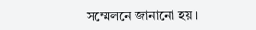সম্মেলনে জানানো হয়।